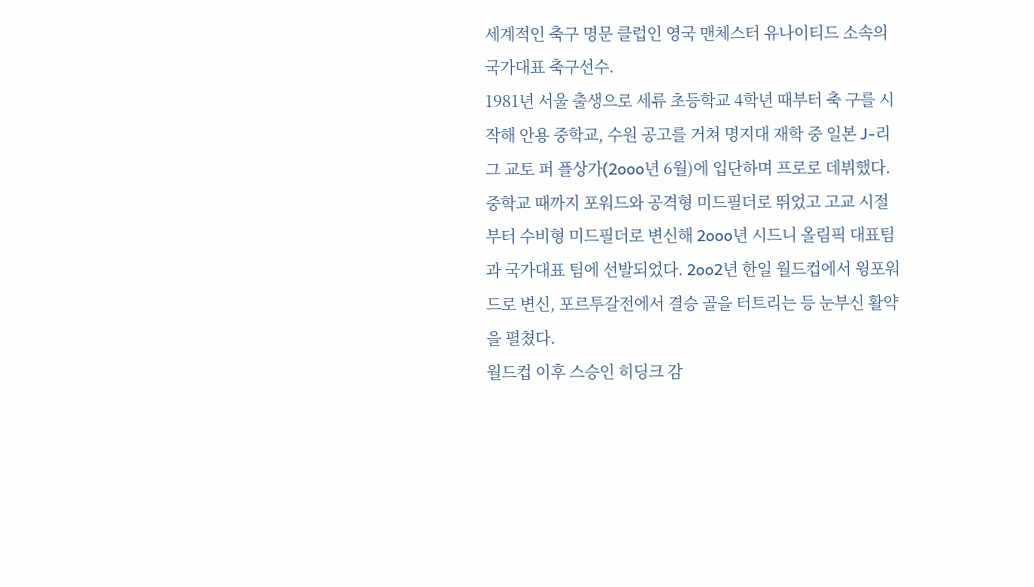세계적인 축구 명문 클럽인 영국 맨체스터 유나이티드 소속의 국가대표 축구선수.
1981년 서울 출생으로 세류 초등학교 4학년 때부터 축 구를 시작해 안용 중학교, 수원 공고를 거쳐 명지대 재학 중 일본 J-리그 교토 퍼 플상가(2ooo년 6월)에 입단하며 프로로 데뷔했다.
중학교 때까지 포워드와 공격형 미드필더로 뛰었고 고교 시절부터 수비형 미드필더로 변신해 2ooo년 시드니 올림픽 대표팀과 국가대표 팀에 선발되었다. 2oo2년 한일 월드컵에서 윙포워드로 변신, 포르투갈전에서 결승 골을 터트리는 등 눈부신 활약을 펼쳤다.
월드컵 이후 스승인 히딩크 감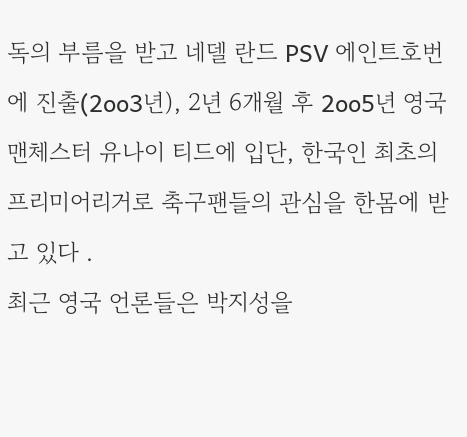독의 부름을 받고 네델 란드 PSV 에인트호번에 진출(2oo3년), 2년 6개월 후 2oo5년 영국 맨체스터 유나이 티드에 입단, 한국인 최초의 프리미어리거로 축구팬들의 관심을 한몸에 받고 있다 .
최근 영국 언론들은 박지성을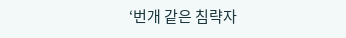‘번개 같은 침략자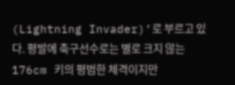(Lightning Invader)’로 부르고 있다. 평발에 축구선수로는 별로 크지 않는 176cm 키의 평범한 체격이지만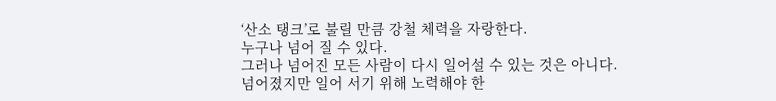‘산소 탱크’로 불릴 만큼 강철 체력을 자랑한다.
누구나 넘어 질 수 있다.
그러나 넘어진 모든 사람이 다시 일어설 수 있는 것은 아니다.
넘어졌지만 일어 서기 위해 노력해야 한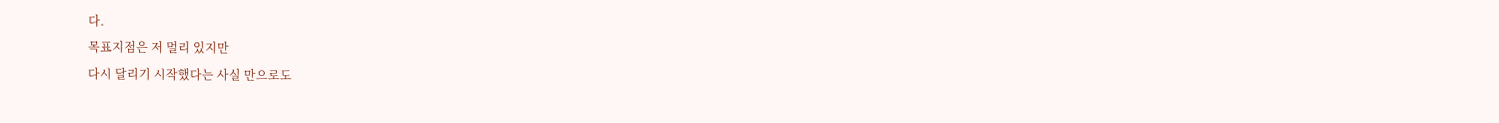다.
목표지점은 저 멀리 있지만
다시 달리기 시작했다는 사실 만으로도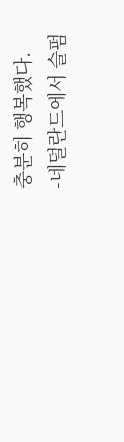충분히 행복했다.
-네덜란드에서 슬펌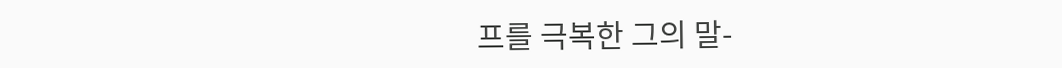프를 극복한 그의 말-